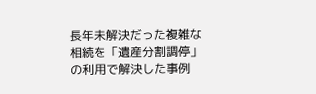長年未解決だった複雑な相続を「遺産分割調停」の利用で解決した事例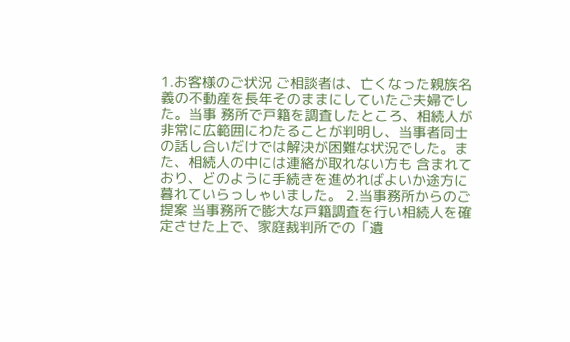1.お客様のご状況 ご相談者は、亡くなった親族名義の不動産を長年そのままにしていたご夫婦でした。当事 務所で戸籍を調査したところ、相続人が非常に広範囲にわたることが判明し、当事者同士 の話し合いだけでは解決が困難な状況でした。また、相続人の中には連絡が取れない方も 含まれており、どのように手続きを進めればよいか途方に暮れていらっしゃいました。 2.当事務所からのご提案 当事務所で膨大な戸籍調査を行い相続人を確定させた上で、家庭裁判所での「遺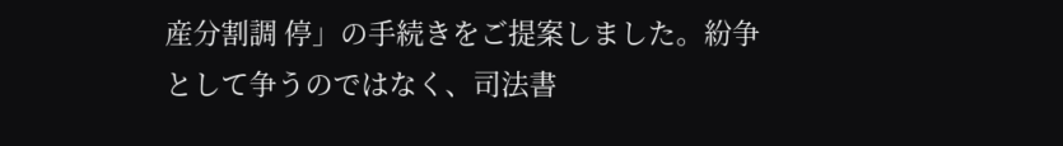産分割調 停」の手続きをご提案しました。紛争として争うのではなく、司法書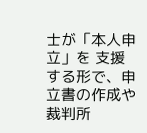士が「本人申立」を 支援する形で、申立書の作成や裁判所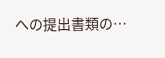への提出書類の…